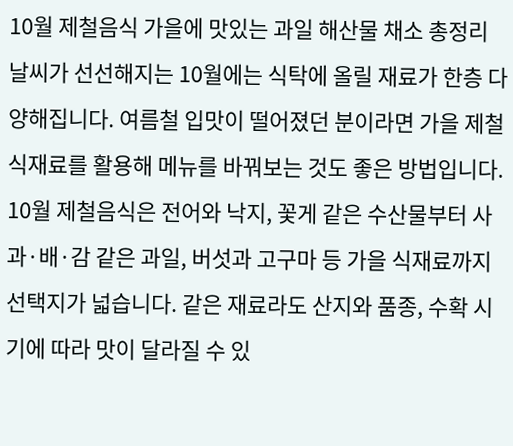10월 제철음식 가을에 맛있는 과일 해산물 채소 총정리
날씨가 선선해지는 10월에는 식탁에 올릴 재료가 한층 다양해집니다. 여름철 입맛이 떨어졌던 분이라면 가을 제철 식재료를 활용해 메뉴를 바꿔보는 것도 좋은 방법입니다.
10월 제철음식은 전어와 낙지, 꽃게 같은 수산물부터 사과·배·감 같은 과일, 버섯과 고구마 등 가을 식재료까지 선택지가 넓습니다. 같은 재료라도 산지와 품종, 수확 시기에 따라 맛이 달라질 수 있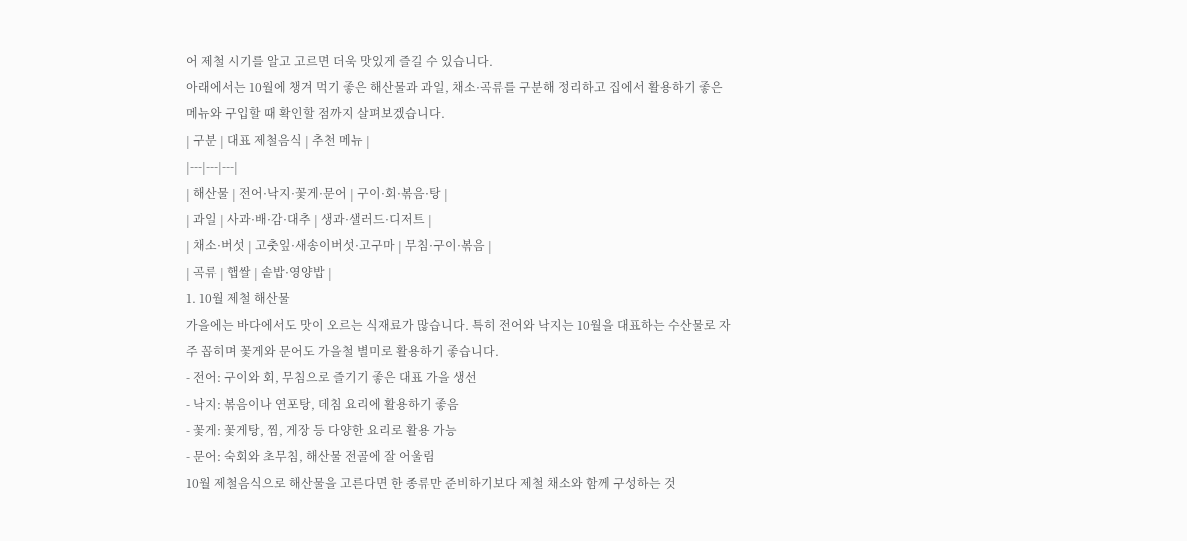어 제철 시기를 알고 고르면 더욱 맛있게 즐길 수 있습니다.
아래에서는 10월에 챙겨 먹기 좋은 해산물과 과일, 채소·곡류를 구분해 정리하고 집에서 활용하기 좋은 메뉴와 구입할 때 확인할 점까지 살펴보겠습니다.
| 구분 | 대표 제철음식 | 추천 메뉴 |
|---|---|---|
| 해산물 | 전어·낙지·꽃게·문어 | 구이·회·볶음·탕 |
| 과일 | 사과·배·감·대추 | 생과·샐러드·디저트 |
| 채소·버섯 | 고춧잎·새송이버섯·고구마 | 무침·구이·볶음 |
| 곡류 | 햅쌀 | 솥밥·영양밥 |
1. 10월 제철 해산물
가을에는 바다에서도 맛이 오르는 식재료가 많습니다. 특히 전어와 낙지는 10월을 대표하는 수산물로 자주 꼽히며 꽃게와 문어도 가을철 별미로 활용하기 좋습니다.
- 전어: 구이와 회, 무침으로 즐기기 좋은 대표 가을 생선
- 낙지: 볶음이나 연포탕, 데침 요리에 활용하기 좋음
- 꽃게: 꽃게탕, 찜, 게장 등 다양한 요리로 활용 가능
- 문어: 숙회와 초무침, 해산물 전골에 잘 어울림
10월 제철음식으로 해산물을 고른다면 한 종류만 준비하기보다 제철 채소와 함께 구성하는 것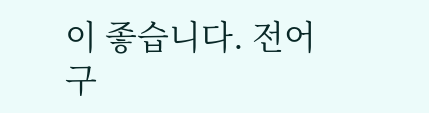이 좋습니다. 전어구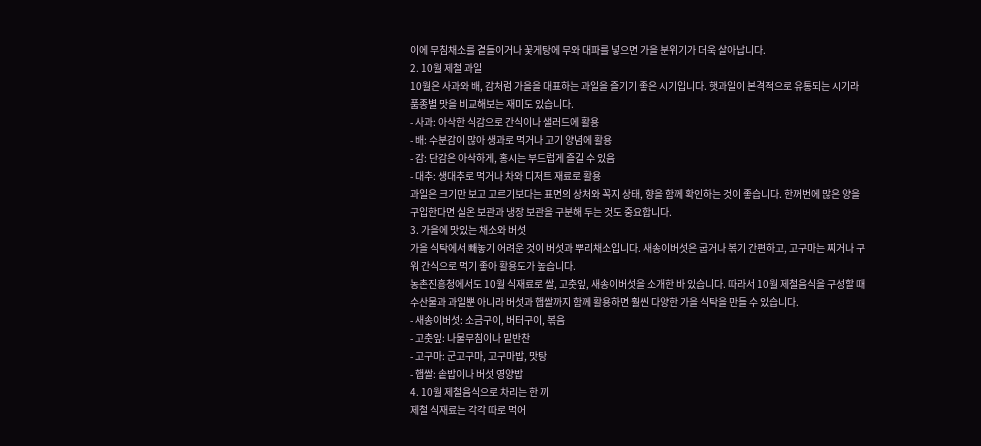이에 무침채소를 곁들이거나 꽃게탕에 무와 대파를 넣으면 가을 분위기가 더욱 살아납니다.
2. 10월 제철 과일
10월은 사과와 배, 감처럼 가을을 대표하는 과일을 즐기기 좋은 시기입니다. 햇과일이 본격적으로 유통되는 시기라 품종별 맛을 비교해보는 재미도 있습니다.
- 사과: 아삭한 식감으로 간식이나 샐러드에 활용
- 배: 수분감이 많아 생과로 먹거나 고기 양념에 활용
- 감: 단감은 아삭하게, 홍시는 부드럽게 즐길 수 있음
- 대추: 생대추로 먹거나 차와 디저트 재료로 활용
과일은 크기만 보고 고르기보다는 표면의 상처와 꼭지 상태, 향을 함께 확인하는 것이 좋습니다. 한꺼번에 많은 양을 구입한다면 실온 보관과 냉장 보관을 구분해 두는 것도 중요합니다.
3. 가을에 맛있는 채소와 버섯
가을 식탁에서 빼놓기 어려운 것이 버섯과 뿌리채소입니다. 새송이버섯은 굽거나 볶기 간편하고, 고구마는 찌거나 구워 간식으로 먹기 좋아 활용도가 높습니다.
농촌진흥청에서도 10월 식재료로 쌀, 고춧잎, 새송이버섯을 소개한 바 있습니다. 따라서 10월 제철음식을 구성할 때 수산물과 과일뿐 아니라 버섯과 햅쌀까지 함께 활용하면 훨씬 다양한 가을 식탁을 만들 수 있습니다.
- 새송이버섯: 소금구이, 버터구이, 볶음
- 고춧잎: 나물무침이나 밑반찬
- 고구마: 군고구마, 고구마밥, 맛탕
- 햅쌀: 솥밥이나 버섯 영양밥
4. 10월 제철음식으로 차리는 한 끼
제철 식재료는 각각 따로 먹어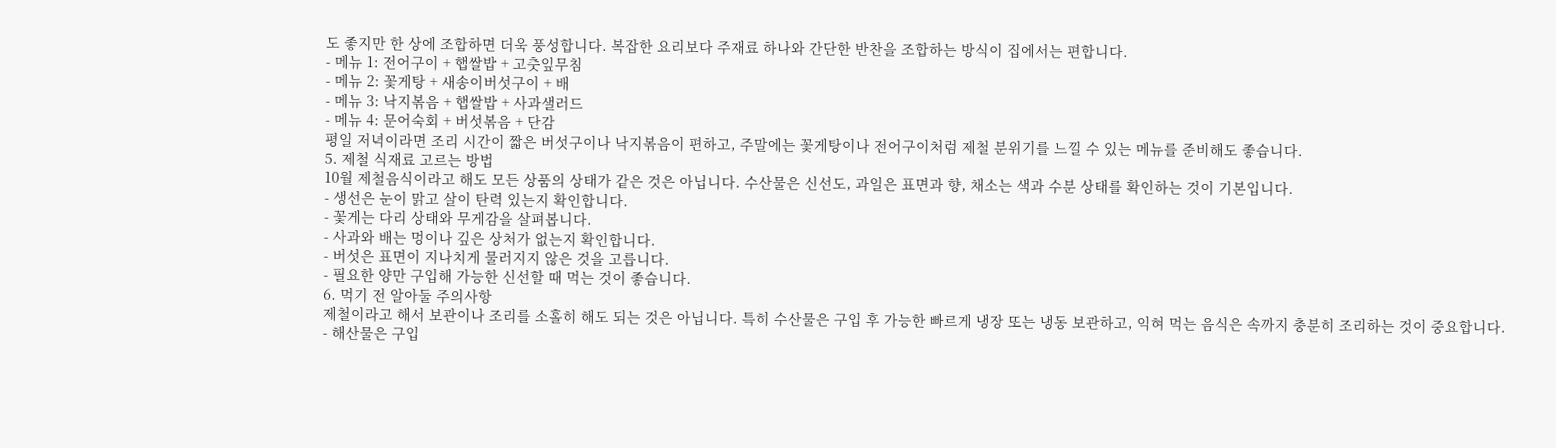도 좋지만 한 상에 조합하면 더욱 풍성합니다. 복잡한 요리보다 주재료 하나와 간단한 반찬을 조합하는 방식이 집에서는 편합니다.
- 메뉴 1: 전어구이 + 햅쌀밥 + 고춧잎무침
- 메뉴 2: 꽃게탕 + 새송이버섯구이 + 배
- 메뉴 3: 낙지볶음 + 햅쌀밥 + 사과샐러드
- 메뉴 4: 문어숙회 + 버섯볶음 + 단감
평일 저녁이라면 조리 시간이 짧은 버섯구이나 낙지볶음이 편하고, 주말에는 꽃게탕이나 전어구이처럼 제철 분위기를 느낄 수 있는 메뉴를 준비해도 좋습니다.
5. 제철 식재료 고르는 방법
10월 제철음식이라고 해도 모든 상품의 상태가 같은 것은 아닙니다. 수산물은 신선도, 과일은 표면과 향, 채소는 색과 수분 상태를 확인하는 것이 기본입니다.
- 생선은 눈이 맑고 살이 탄력 있는지 확인합니다.
- 꽃게는 다리 상태와 무게감을 살펴봅니다.
- 사과와 배는 멍이나 깊은 상처가 없는지 확인합니다.
- 버섯은 표면이 지나치게 물러지지 않은 것을 고릅니다.
- 필요한 양만 구입해 가능한 신선할 때 먹는 것이 좋습니다.
6. 먹기 전 알아둘 주의사항
제철이라고 해서 보관이나 조리를 소홀히 해도 되는 것은 아닙니다. 특히 수산물은 구입 후 가능한 빠르게 냉장 또는 냉동 보관하고, 익혀 먹는 음식은 속까지 충분히 조리하는 것이 중요합니다.
- 해산물은 구입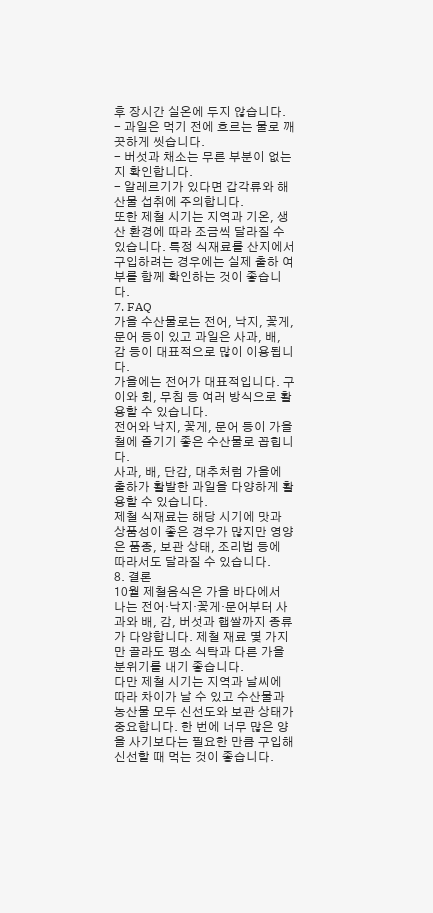후 장시간 실온에 두지 않습니다.
- 과일은 먹기 전에 흐르는 물로 깨끗하게 씻습니다.
- 버섯과 채소는 무른 부분이 없는지 확인합니다.
- 알레르기가 있다면 갑각류와 해산물 섭취에 주의합니다.
또한 제철 시기는 지역과 기온, 생산 환경에 따라 조금씩 달라질 수 있습니다. 특정 식재료를 산지에서 구입하려는 경우에는 실제 출하 여부를 함께 확인하는 것이 좋습니다.
7. FAQ
가을 수산물로는 전어, 낙지, 꽃게, 문어 등이 있고 과일은 사과, 배, 감 등이 대표적으로 많이 이용됩니다.
가을에는 전어가 대표적입니다. 구이와 회, 무침 등 여러 방식으로 활용할 수 있습니다.
전어와 낙지, 꽃게, 문어 등이 가을철에 즐기기 좋은 수산물로 꼽힙니다.
사과, 배, 단감, 대추처럼 가을에 출하가 활발한 과일을 다양하게 활용할 수 있습니다.
제철 식재료는 해당 시기에 맛과 상품성이 좋은 경우가 많지만 영양은 품종, 보관 상태, 조리법 등에 따라서도 달라질 수 있습니다.
8. 결론
10월 제철음식은 가을 바다에서 나는 전어·낙지·꽃게·문어부터 사과와 배, 감, 버섯과 햅쌀까지 종류가 다양합니다. 제철 재료 몇 가지만 골라도 평소 식탁과 다른 가을 분위기를 내기 좋습니다.
다만 제철 시기는 지역과 날씨에 따라 차이가 날 수 있고 수산물과 농산물 모두 신선도와 보관 상태가 중요합니다. 한 번에 너무 많은 양을 사기보다는 필요한 만큼 구입해 신선할 때 먹는 것이 좋습니다.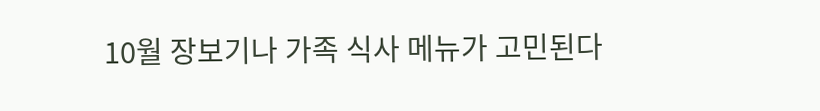10월 장보기나 가족 식사 메뉴가 고민된다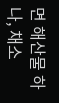면 해산물 하나, 채소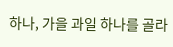하나, 가을 과일 하나를 골라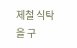제철 식탁을 구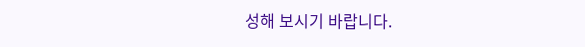성해 보시기 바랍니다.